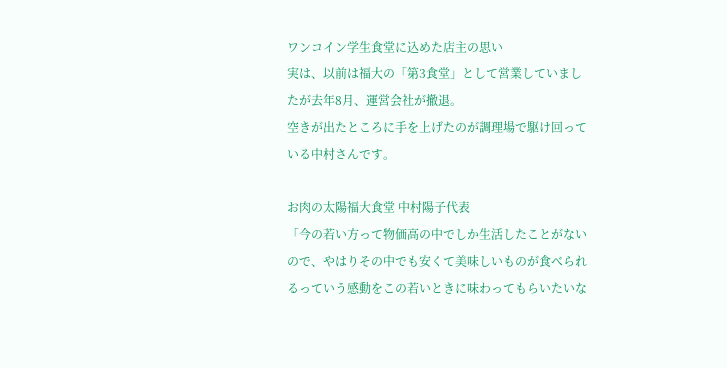ワンコイン学生食堂に込めた店主の思い
実は、以前は福大の「第3食堂」として営業していましたが去年8月、運営会社が撤退。
空きが出たところに手を上げたのが調理場で駆け回っている中村さんです。

お肉の太陽福大食堂 中村陽子代表
「今の若い方って物価高の中でしか生活したことがないので、やはりその中でも安くて美味しいものが食べられるっていう感動をこの若いときに味わってもらいたいな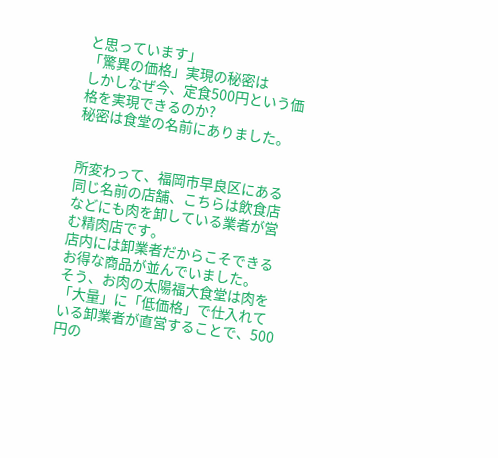と思っています」
「驚異の価格」実現の秘密は
しかしなぜ今、定食500円という価格を実現できるのか?
秘密は食堂の名前にありました。


所変わって、福岡市早良区にある同じ名前の店舗、こちらは飲食店などにも肉を卸している業者が営む精肉店です。
店内には卸業者だからこそできるお得な商品が並んでいました。
そう、お肉の太陽福大食堂は肉を「大量」に「低価格」で仕入れている卸業者が直営することで、500円の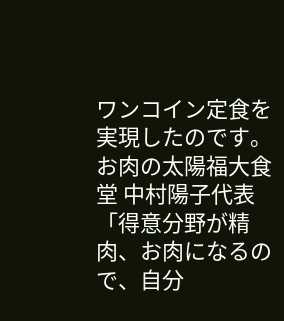ワンコイン定食を実現したのです。
お肉の太陽福大食堂 中村陽子代表
「得意分野が精肉、お肉になるので、自分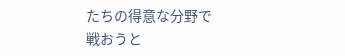たちの得意な分野で戦おうと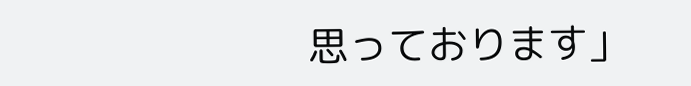思っております」